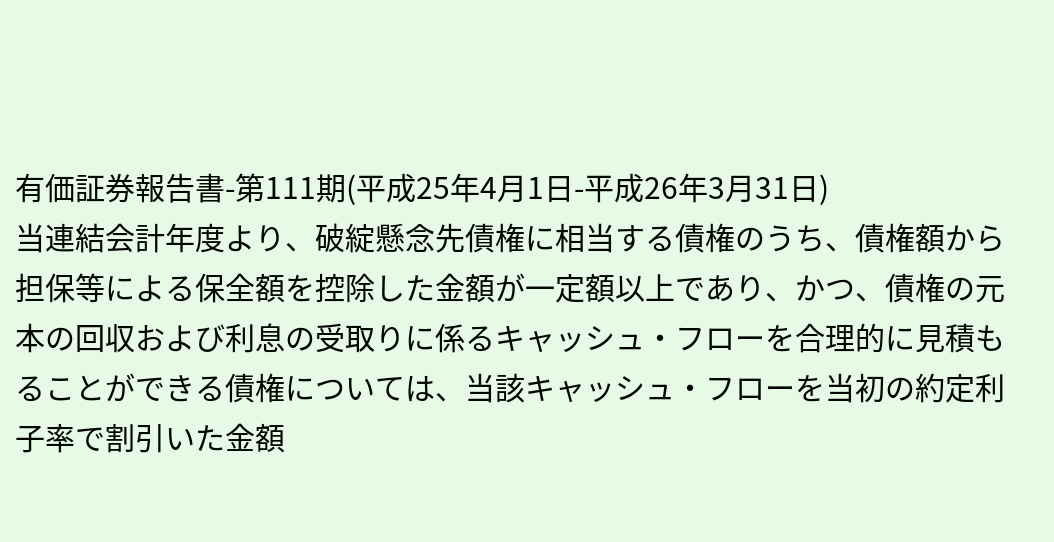有価証券報告書-第111期(平成25年4月1日-平成26年3月31日)
当連結会計年度より、破綻懸念先債権に相当する債権のうち、債権額から担保等による保全額を控除した金額が一定額以上であり、かつ、債権の元本の回収および利息の受取りに係るキャッシュ・フローを合理的に見積もることができる債権については、当該キャッシュ・フローを当初の約定利子率で割引いた金額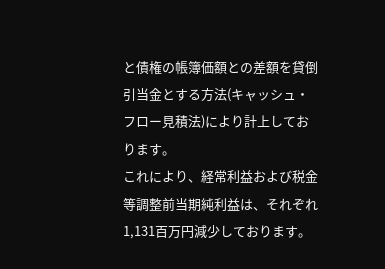と債権の帳簿価額との差額を貸倒引当金とする方法(キャッシュ・フロー見積法)により計上しております。
これにより、経常利益および税金等調整前当期純利益は、それぞれ1,131百万円減少しております。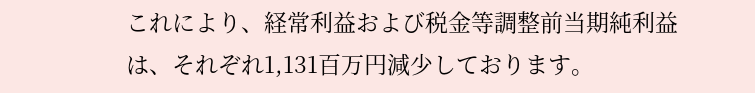これにより、経常利益および税金等調整前当期純利益は、それぞれ1,131百万円減少しております。